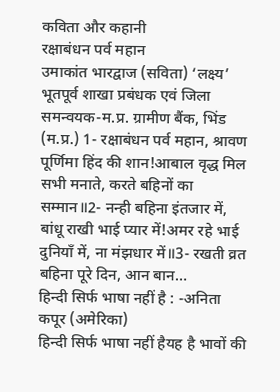कविता और कहानी
रक्षाबंधन पर्व महान
उमाकांत भारद्वाज (सविता) ‘लक्ष्य’ भूतपूर्व शाखा प्रबंधक एवं जिला समन्वयक-म.प्र. ग्रामीण बैंक, भिंड (म.प्र.) 1- रक्षाबंधन पर्व महान, श्रावण पूर्णिमा हिंद की शान!आबाल वृद्ध मिल सभी मनाते, करते बहिनों का सम्मान॥2- नन्ही बहिना इंतजार में, बांधू राखी भाई प्यार में!अमर रहे भाई दुनियाँ में, ना मंझधार में॥3- रखती व्रत बहिना पूरे दिन, आन बान…
हिन्दी सिर्फ भाषा नहीं है : -अनिता कपूर (अमेरिका)
हिन्दी सिर्फ भाषा नहीं हैयह है भावों की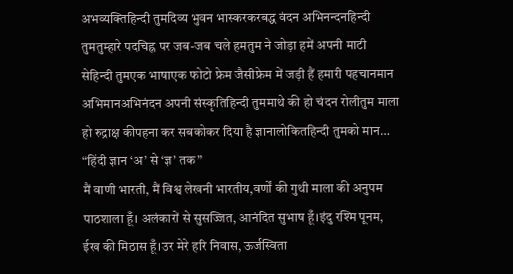अभव्यक्तिहिन्दी तुमदिव्य भुवन भास्करकरबद्ध वंदन अभिनन्दनहिन्दी तुमतुम्हारे पदचिह्न पर जब-जब चले हमतुम ने जोड़ा हमें अपनी माटी सेहिन्दी तुमएक भाषाएक फोटो फ्रेम जैसीफ्रेम में जड़ी हैं हमारी पहचानमान अभिमानअभिनंदन अपनी संस्कृतिहिन्दी तुममाथे की हो चंदन रोलीतुम माला हो रुद्राक्ष कीपहना कर सबकोकर दिया है ज्ञानालोकितहिन्दी तुमको मान…
“हिंदी ज्ञान ‘अ’ से ‘ज्ञ’ तक”
मैं वाणी भारती, मैं विश्व लेखनी भारतीय,वर्णों की गुथी माला की अनुपम पाठशाला हूँ। अलंकारों से सुसज्जित, आनंदित सुभाष हूँ।इंदु रश्मि पूनम, ईख की मिठास हूँ।उर मेरे हरि निवास, ऊर्जस्विता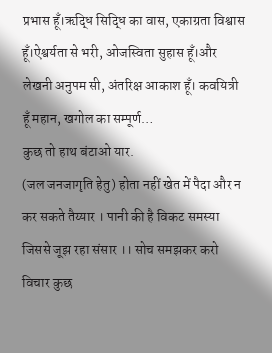प्रभास हूँ।ऋद्धि सिद्धि का वास, एकाग्रता विश्वास हूँ।ऐश्वर्यता से भरी, ओजस्विता सुहास हूँ।और लेखनी अनुपम सी, अंतरिक्ष आकाश हूँ। कवयित्री हूँ महान, खगोल का सम्पूर्ण…
कुछ तो हाथ बंटाओ यार.
(जल जनजागृति हेतु) होता नहीं खेत में पैदा और न कर सकते तैय्यार । पानी की है विकट समस्या जिससे जूझ रहा संसार ।। सोच समझकर करो विचार कुछ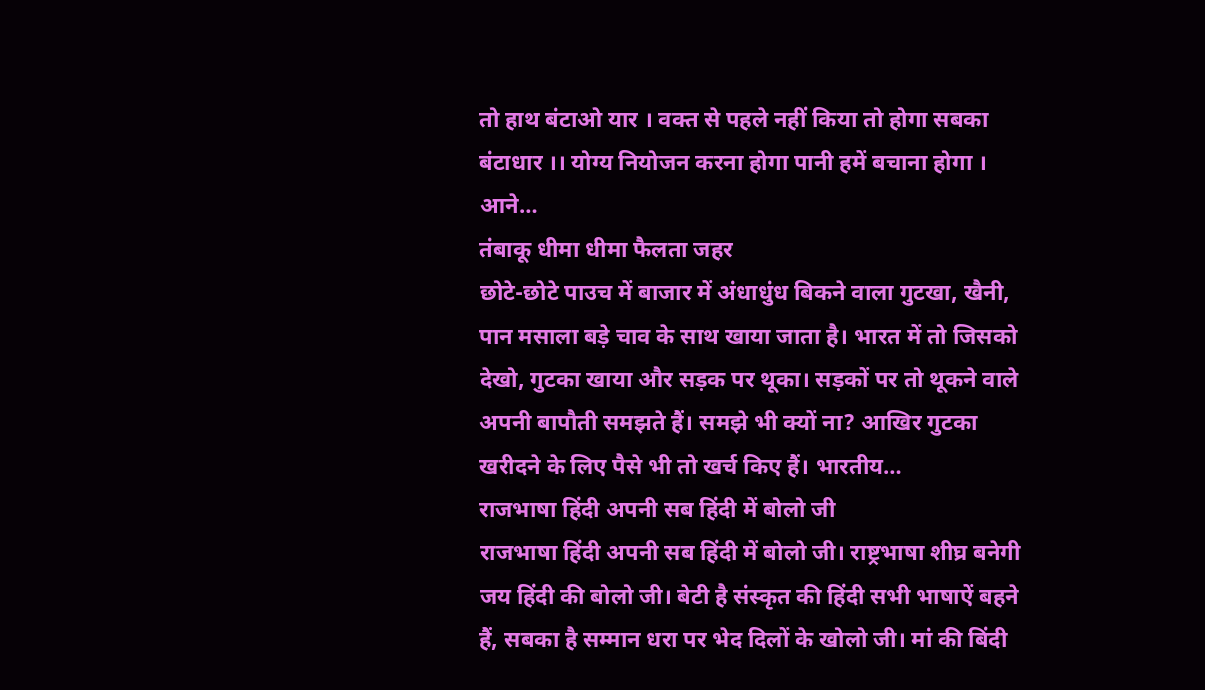तो हाथ बंटाओ यार । वक्त से पहले नहीं किया तो होगा सबका बंटाधार ।। योग्य नियोजन करना होगा पानी हमें बचाना होगा । आने…
तंबाकू धीमा धीमा फैलता जहर
छोटे-छोटे पाउच में बाजार में अंधाधुंध बिकने वाला गुटखा, खैनी, पान मसाला बड़े चाव के साथ खाया जाता है। भारत में तो जिसको देखो, गुटका खाया और सड़क पर थूका। सड़कों पर तो थूकने वाले अपनी बापौती समझते हैं। समझे भी क्यों ना? आखिर गुटका खरीदने के लिए पैसे भी तो खर्च किए हैं। भारतीय…
राजभाषा हिंदी अपनी सब हिंदी में बोलो जी
राजभाषा हिंदी अपनी सब हिंदी में बोलो जी। राष्ट्रभाषा शीघ्र बनेगी जय हिंदी की बोलो जी। बेटी है संस्कृत की हिंदी सभी भाषाऐं बहने हैं, सबका है सम्मान धरा पर भेद दिलों के खोलो जी। मां की बिंदी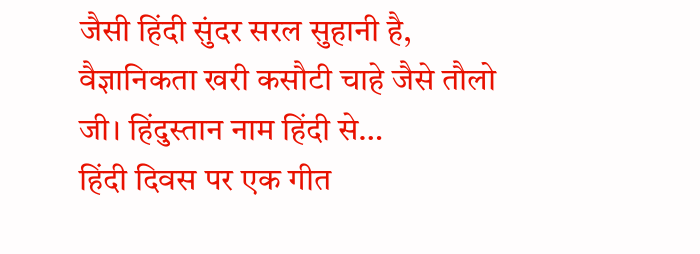जैसी हिंदी सुंदर सरल सुहानी है, वैज्ञानिकता खरी कसौटी चाहे जैसे तौलो जी। हिंदुस्तान नाम हिंदी से…
हिंदी दिवस पर एक गीत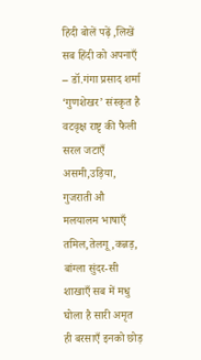हिदी बोलें पढ़ें ,लिखें सब हिंदी को अपनाएँ – डॉ.गंगा प्रसाद शर्मा ‘गुणशेखर’ संस्कृत है वटवृक्ष राष्टृ की फैली सरल जटाएँ असमी,उड़िया, गुजराती औ मलयालम भाषाएँ तमिल,तेलगू,कन्नड़, बांग्ला सुंदर-सी शाखाएँ सब में मधु घोला है सारी अमृत ही बरसाएँ इनको छोड़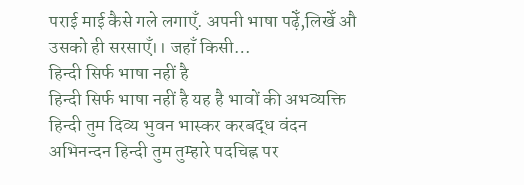पराई माई कैसे गले लगाएँ. अपनी भाषा पढ़ेँ,लिखेँ औ उसको ही सरसाएँ।। जहाँ किसी…
हिन्दी सिर्फ भाषा नहीं है
हिन्दी सिर्फ भाषा नहीं है यह है भावों की अभव्यक्ति हिन्दी तुम दिव्य भुवन भास्कर करबद्ध वंदन अभिनन्दन हिन्दी तुम तुम्हारे पदचिह्न पर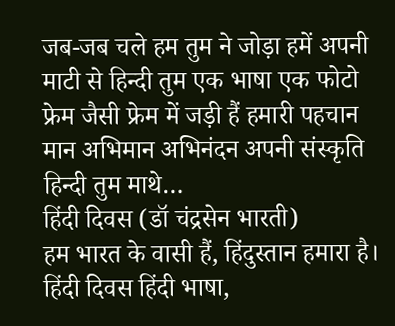जब-जब चले हम तुम ने जोड़ा हमें अपनी माटी से हिन्दी तुम एक भाषा एक फोटो फ्रेम जैसी फ्रेम में जड़ी हैं हमारी पहचान मान अभिमान अभिनंदन अपनी संस्कृति हिन्दी तुम माथे…
हिंदी दिवस (डॉ चंद्रसेन भारती)
हम भारत के वासी हैं, हिंदुस्तान हमारा है। हिंदी दिवस हिंदी भाषा,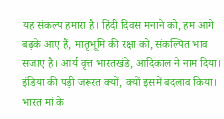यह संकल्प हमारा है। हिंदी दिवस मनाने को, हम आगे बढ़के आए हैं, मातृभूमि की रक्षा को, संकल्पित भाव सजाए है। आर्य वृत्त भारतखंडे, आदिकाल ने नाम दिया। इंडिया की पड़ी जरूरत क्यों, क्यों इसमें बदलाव किया। भारत मां के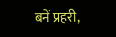बनें प्रहरी,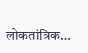लोकतांत्रिक…